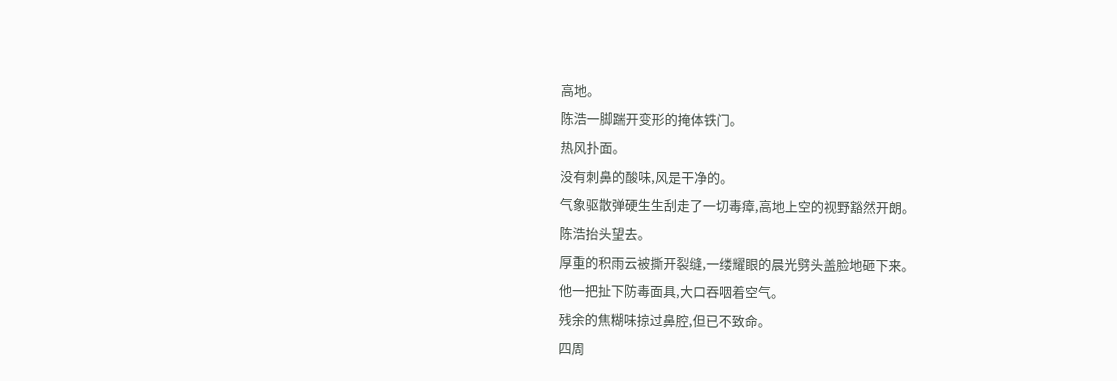高地。
陈浩一脚踹开变形的掩体铁门。
热风扑面。
没有刺鼻的酸味,风是干净的。
气象驱散弹硬生生刮走了一切毒瘴,高地上空的视野豁然开朗。
陈浩抬头望去。
厚重的积雨云被撕开裂缝,一缕耀眼的晨光劈头盖脸地砸下来。
他一把扯下防毒面具,大口吞咽着空气。
残余的焦糊味掠过鼻腔,但已不致命。
四周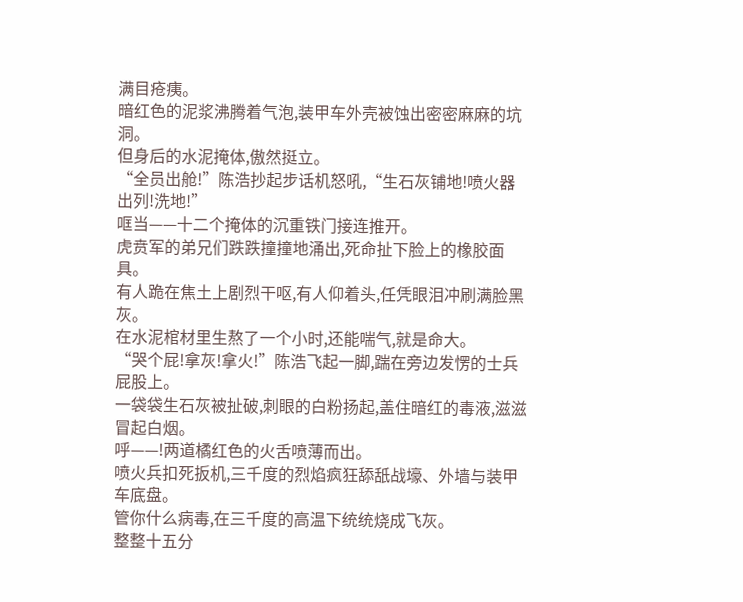满目疮痍。
暗红色的泥浆沸腾着气泡,装甲车外壳被蚀出密密麻麻的坑洞。
但身后的水泥掩体,傲然挺立。
“全员出舱!”陈浩抄起步话机怒吼,“生石灰铺地!喷火器出列!洗地!”
哐当——十二个掩体的沉重铁门接连推开。
虎贲军的弟兄们跌跌撞撞地涌出,死命扯下脸上的橡胶面具。
有人跪在焦土上剧烈干呕,有人仰着头,任凭眼泪冲刷满脸黑灰。
在水泥棺材里生熬了一个小时,还能喘气,就是命大。
“哭个屁!拿灰!拿火!”陈浩飞起一脚,踹在旁边发愣的士兵屁股上。
一袋袋生石灰被扯破,刺眼的白粉扬起,盖住暗红的毒液,滋滋冒起白烟。
呼——!两道橘红色的火舌喷薄而出。
喷火兵扣死扳机,三千度的烈焰疯狂舔舐战壕、外墙与装甲车底盘。
管你什么病毒,在三千度的高温下统统烧成飞灰。
整整十五分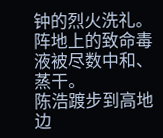钟的烈火洗礼。
阵地上的致命毒液被尽数中和、蒸干。
陈浩踱步到高地边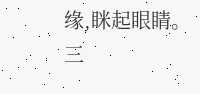缘,眯起眼睛。
三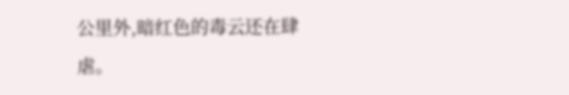公里外,暗红色的毒云还在肆虐。